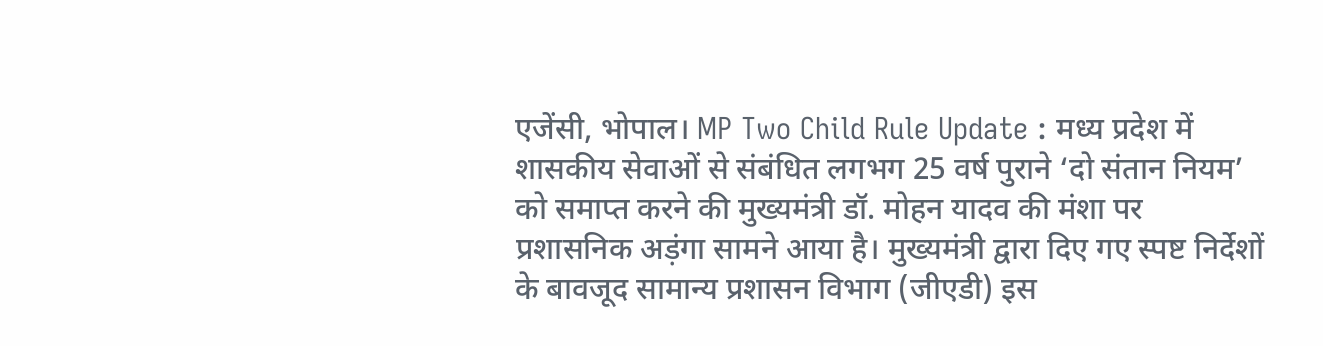एजेंसी, भोपाल। MP Two Child Rule Update : मध्य प्रदेश में शासकीय सेवाओं से संबंधित लगभग 25 वर्ष पुराने ‘दो संतान नियम’ को समाप्त करने की मुख्यमंत्री डॉ. मोहन यादव की मंशा पर प्रशासनिक अड़ंगा सामने आया है। मुख्यमंत्री द्वारा दिए गए स्पष्ट निर्देशों के बावजूद सामान्य प्रशासन विभाग (जीएडी) इस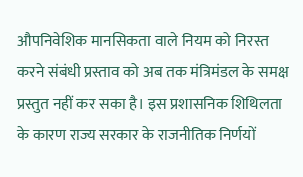औपनिवेशिक मानसिकता वाले नियम को निरस्त करने संबंधी प्रस्ताव को अब तक मंत्रिमंडल के समक्ष प्रस्तुत नहीं कर सका है। इस प्रशासनिक शिथिलता के कारण राज्य सरकार के राजनीतिक निर्णयों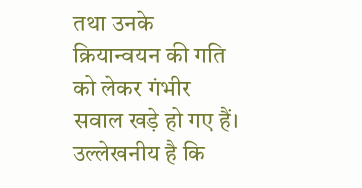तथा उनके क्रियान्वयन की गति को लेकर गंभीर सवाल खड़े हो गए हैं। उल्लेखनीय है कि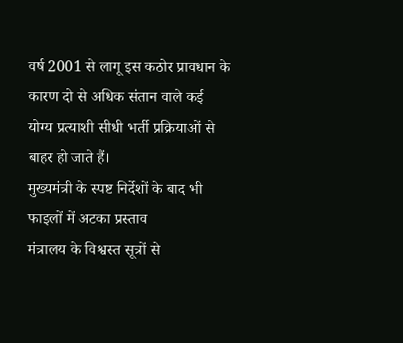वर्ष 2001 से लागू इस कठोर प्रावधान के कारण दो से अधिक संतान वाले कई योग्य प्रत्याशी सीधी भर्ती प्रक्रियाओं से बाहर हो जाते हैं।
मुख्यमंत्री के स्पष्ट निर्देशों के बाद भी फाइलों में अटका प्रस्ताव
मंत्रालय के विश्वस्त सूत्रों से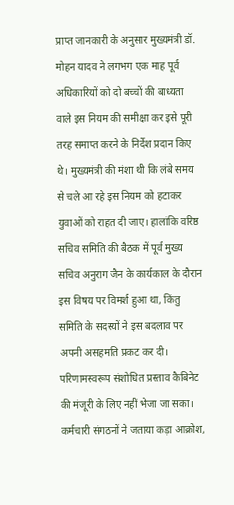प्राप्त जानकारी के अनुसार मुख्यमंत्री डॉ. मोहन यादव ने लगभग एक माह पूर्व अधिकारियों को दो बच्चों की बाध्यता वाले इस नियम की समीक्षा कर इसे पूरी तरह समाप्त करने के निर्देश प्रदान किए थे। मुख्यमंत्री की मंशा थी कि लंबे समय से चले आ रहे इस नियम को हटाकर युवाओं को राहत दी जाए। हालांकि वरिष्ठ सचिव समिति की बैठक में पूर्व मुख्य सचिव अनुराग जैन के कार्यकाल के दौरान इस विषय पर विमर्श हुआ था, किंतु समिति के सदस्यों ने इस बदलाव पर अपनी असहमति प्रकट कर दी। परिणामस्वरूप संशोधित प्रस्ताव कैबिनेट की मंजूरी के लिए नहीं भेजा जा सका।
कर्मचारी संगठनों ने जताया कड़ा आक्रोश,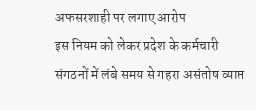अफसरशाही पर लगाए आरोप
इस नियम को लेकर प्रदेश के कर्मचारी संगठनों में लंबे समय से गहरा असंतोष व्याप्त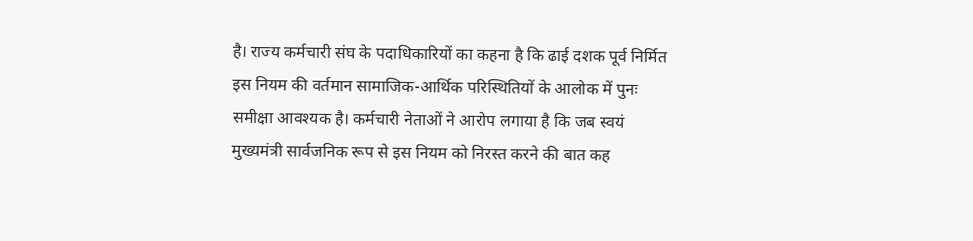है। राज्य कर्मचारी संघ के पदाधिकारियों का कहना है कि ढाई दशक पूर्व निर्मित इस नियम की वर्तमान सामाजिक-आर्थिक परिस्थितियों के आलोक में पुनः समीक्षा आवश्यक है। कर्मचारी नेताओं ने आरोप लगाया है कि जब स्वयं मुख्यमंत्री सार्वजनिक रूप से इस नियम को निरस्त करने की बात कह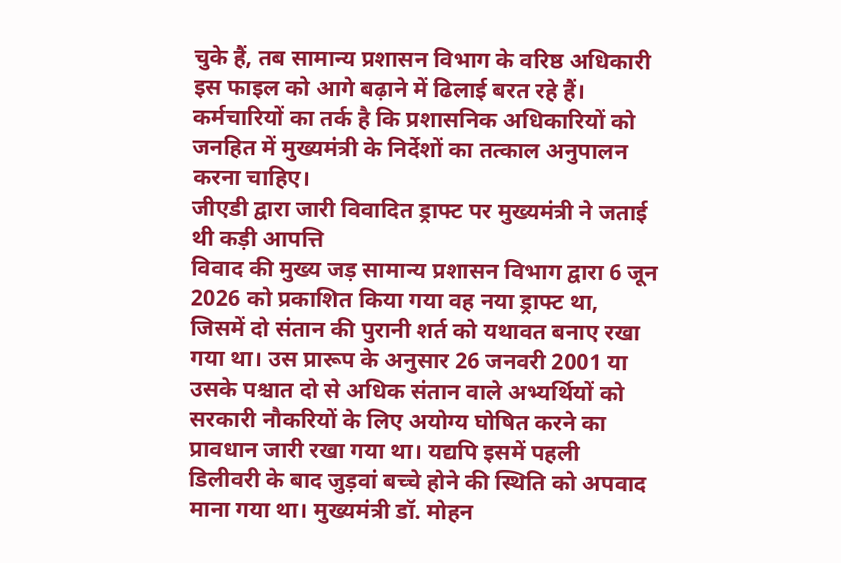चुके हैं, तब सामान्य प्रशासन विभाग के वरिष्ठ अधिकारी इस फाइल को आगे बढ़ाने में ढिलाई बरत रहे हैं। कर्मचारियों का तर्क है कि प्रशासनिक अधिकारियों को जनहित में मुख्यमंत्री के निर्देशों का तत्काल अनुपालन करना चाहिए।
जीएडी द्वारा जारी विवादित ड्राफ्ट पर मुख्यमंत्री ने जताई थी कड़ी आपत्ति
विवाद की मुख्य जड़ सामान्य प्रशासन विभाग द्वारा 6 जून 2026 को प्रकाशित किया गया वह नया ड्राफ्ट था, जिसमें दो संतान की पुरानी शर्त को यथावत बनाए रखा गया था। उस प्रारूप के अनुसार 26 जनवरी 2001 या उसके पश्चात दो से अधिक संतान वाले अभ्यर्थियों को सरकारी नौकरियों के लिए अयोग्य घोषित करने का प्रावधान जारी रखा गया था। यद्यपि इसमें पहली डिलीवरी के बाद जुड़वां बच्चे होने की स्थिति को अपवाद माना गया था। मुख्यमंत्री डॉ. मोहन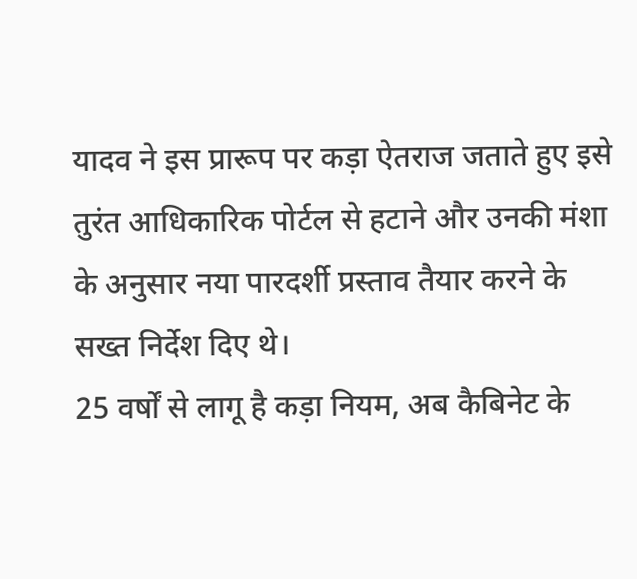यादव ने इस प्रारूप पर कड़ा ऐतराज जताते हुए इसे तुरंत आधिकारिक पोर्टल से हटाने और उनकी मंशा के अनुसार नया पारदर्शी प्रस्ताव तैयार करने के सख्त निर्देश दिए थे।
25 वर्षों से लागू है कड़ा नियम, अब कैबिनेट के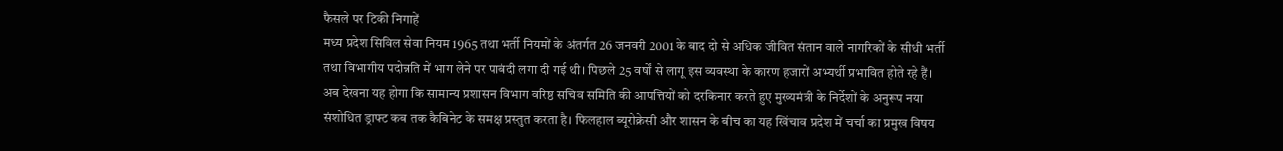फैसले पर टिकी निगाहें
मध्य प्रदेश सिविल सेवा नियम 1965 तथा भर्ती नियमों के अंतर्गत 26 जनवरी 2001 के बाद दो से अधिक जीवित संतान वाले नागरिकों के सीधी भर्ती तथा विभागीय पदोन्नति में भाग लेने पर पाबंदी लगा दी गई थी। पिछले 25 वर्षों से लागू इस व्यवस्था के कारण हजारों अभ्यर्थी प्रभावित होते रहे हैं। अब देखना यह होगा कि सामान्य प्रशासन विभाग वरिष्ठ सचिव समिति की आपत्तियों को दरकिनार करते हुए मुख्यमंत्री के निर्देशों के अनुरूप नया संशोधित ड्राफ्ट कब तक कैबिनेट के समक्ष प्रस्तुत करता है। फिलहाल ब्यूरोक्रेसी और शासन के बीच का यह खिंचाव प्रदेश में चर्चा का प्रमुख विषय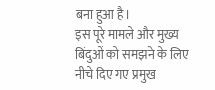बना हुआ है।
इस पूरे मामले और मुख्य बिंदुओं को समझने के लिए नीचे दिए गए प्रमुख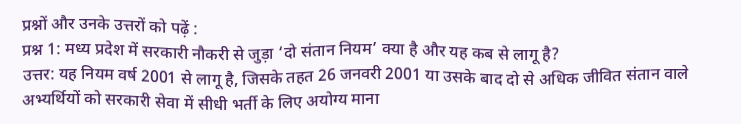प्रश्नों और उनके उत्तरों को पढ़ें :
प्रश्न 1: मध्य प्रदेश में सरकारी नौकरी से जुड़ा ‘दो संतान नियम’ क्या है और यह कब से लागू है?
उत्तर: यह नियम वर्ष 2001 से लागू है, जिसके तहत 26 जनवरी 2001 या उसके बाद दो से अधिक जीवित संतान वाले अभ्यर्थियों को सरकारी सेवा में सीधी भर्ती के लिए अयोग्य माना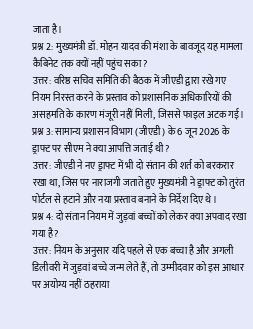जाता है।
प्रश्न 2: मुख्यमंत्री डॉ. मोहन यादव की मंशा के बावजूद यह मामला कैबिनेट तक क्यों नहीं पहुंच सका?
उत्तर: वरिष्ठ सचिव समिति की बैठक में जीएडी द्वारा रखे गए नियम निरस्त करने के प्रस्ताव को प्रशासनिक अधिकारियों की असहमति के कारण मंजूरी नहीं मिली, जिससे फाइल अटक गई।
प्रश्न 3: सामान्य प्रशासन विभाग (जीएडी) के 6 जून 2026 के ड्राफ्ट पर सीएम ने क्या आपत्ति जताई थी?
उत्तर: जीएडी ने नए ड्राफ्ट में भी दो संतान की शर्त को बरकरार रखा था, जिस पर नाराजगी जताते हुए मुख्यमंत्री ने ड्राफ्ट को तुरंत पोर्टल से हटाने और नया प्रस्ताव बनाने के निर्देश दिए थे।
प्रश्न 4: दो संतान नियम में जुड़वां बच्चों को लेकर क्या अपवाद रखा गया है?
उत्तर: नियम के अनुसार यदि पहले से एक बच्चा है और अगली डिलीवरी में जुड़वां बच्चे जन्म लेते हैं, तो उम्मीदवार को इस आधार पर अयोग्य नहीं ठहराया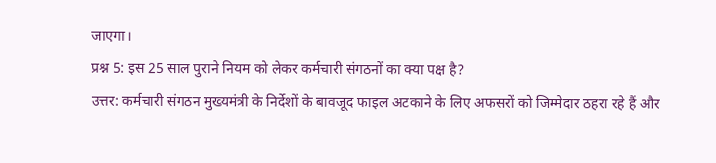जाएगा।
प्रश्न 5: इस 25 साल पुराने नियम को लेकर कर्मचारी संगठनों का क्या पक्ष है?
उत्तर: कर्मचारी संगठन मुख्यमंत्री के निर्देशों के बावजूद फाइल अटकाने के लिए अफसरों को जिम्मेदार ठहरा रहे हैं और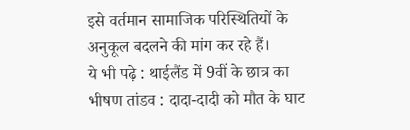इसे वर्तमान सामाजिक परिस्थितियों के अनुकूल बदलने की मांग कर रहे हैं।
ये भी पढ़े : थाईलैंड में 9वीं के छात्र का भीषण तांडव : दादा-दादी को मौत के घाट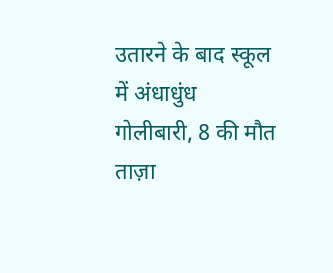उतारने के बाद स्कूल में अंधाधुंध गोलीबारी, 8 की मौत
ताज़ा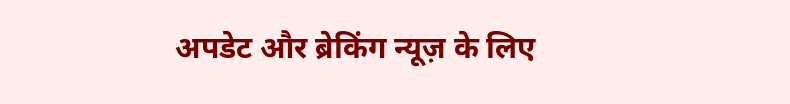अपडेट और ब्रेकिंग न्यूज़ के लिए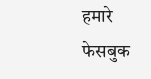हमारे फेसबुक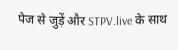पेज से जुड़ें और STPV.live के साथ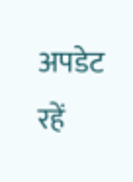अपडेट रहें